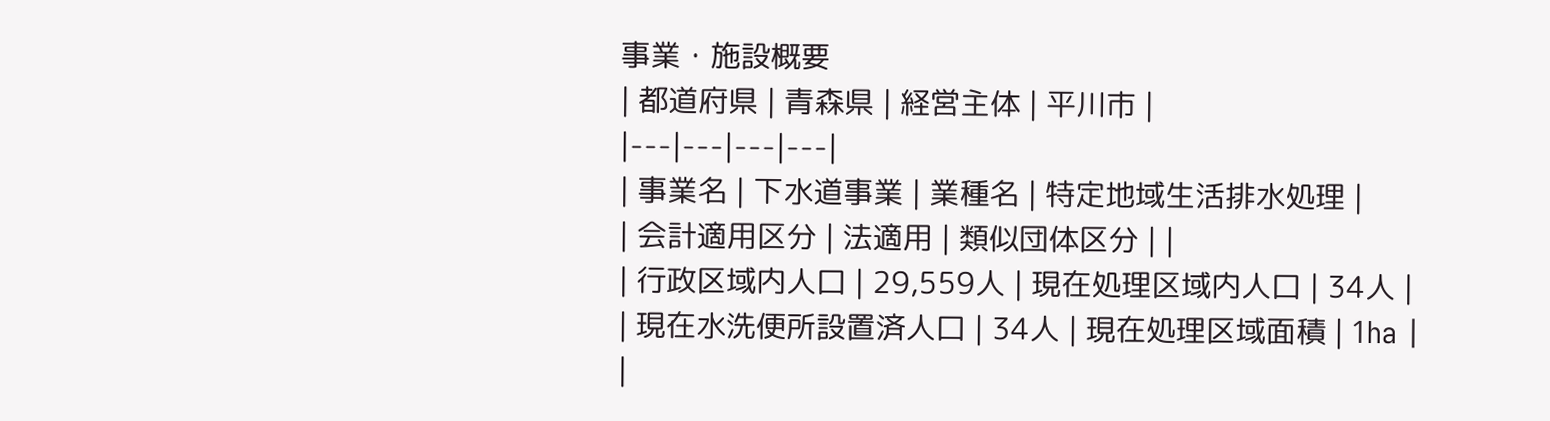事業・施設概要
| 都道府県 | 青森県 | 経営主体 | 平川市 |
|---|---|---|---|
| 事業名 | 下水道事業 | 業種名 | 特定地域生活排水処理 |
| 会計適用区分 | 法適用 | 類似団体区分 | |
| 行政区域内人口 | 29,559人 | 現在処理区域内人口 | 34人 |
| 現在水洗便所設置済人口 | 34人 | 現在処理区域面積 | 1ha |
|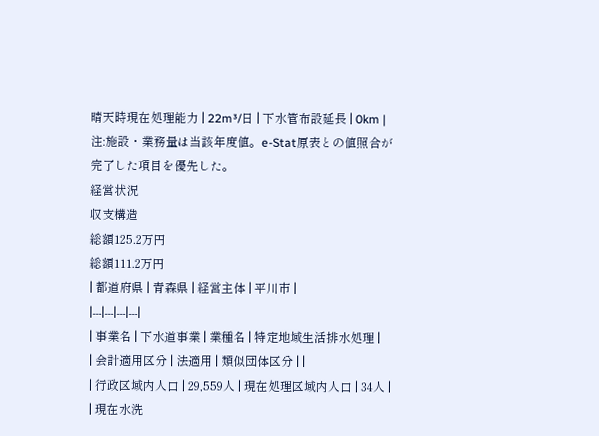晴天時現在処理能力 | 22m³/日 | 下水管布設延長 | 0km |
注:施設・業務量は当該年度値。e-Stat原表との値照合が完了した項目を優先した。
経営状況
収支構造
総額125.2万円
総額111.2万円
| 都道府県 | 青森県 | 経営主体 | 平川市 |
|---|---|---|---|
| 事業名 | 下水道事業 | 業種名 | 特定地域生活排水処理 |
| 会計適用区分 | 法適用 | 類似団体区分 | |
| 行政区域内人口 | 29,559人 | 現在処理区域内人口 | 34人 |
| 現在水洗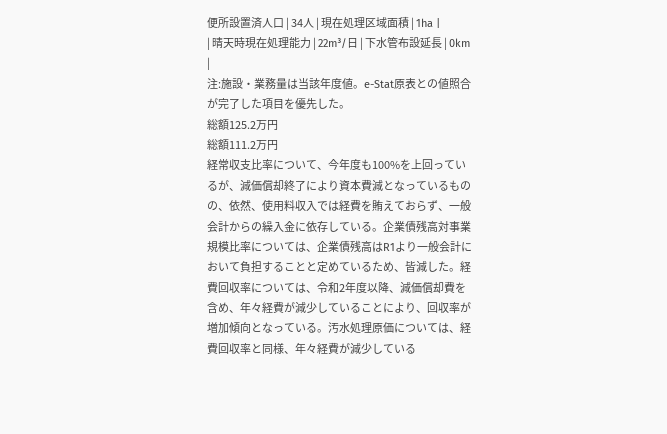便所設置済人口 | 34人 | 現在処理区域面積 | 1ha |
| 晴天時現在処理能力 | 22m³/日 | 下水管布設延長 | 0km |
注:施設・業務量は当該年度値。e-Stat原表との値照合が完了した項目を優先した。
総額125.2万円
総額111.2万円
経常収支比率について、今年度も100%を上回っているが、減価償却終了により資本費減となっているものの、依然、使用料収入では経費を賄えておらず、一般会計からの繰入金に依存している。企業債残高対事業規模比率については、企業債残高はR1より一般会計において負担することと定めているため、皆減した。経費回収率については、令和2年度以降、減価償却費を含め、年々経費が減少していることにより、回収率が増加傾向となっている。汚水処理原価については、経費回収率と同様、年々経費が減少している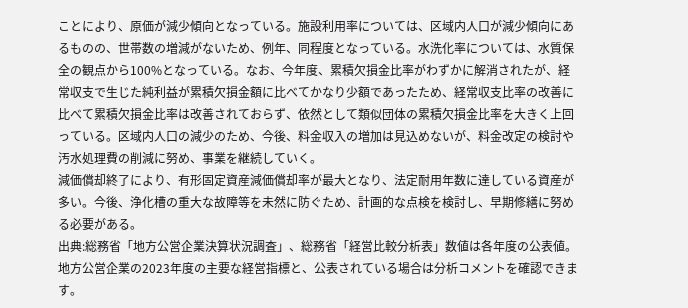ことにより、原価が減少傾向となっている。施設利用率については、区域内人口が減少傾向にあるものの、世帯数の増減がないため、例年、同程度となっている。水洗化率については、水質保全の観点から100%となっている。なお、今年度、累積欠損金比率がわずかに解消されたが、経常収支で生じた純利益が累積欠損金額に比べてかなり少額であったため、経常収支比率の改善に比べて累積欠損金比率は改善されておらず、依然として類似団体の累積欠損金比率を大きく上回っている。区域内人口の減少のため、今後、料金収入の増加は見込めないが、料金改定の検討や汚水処理費の削減に努め、事業を継続していく。
減価償却終了により、有形固定資産減価償却率が最大となり、法定耐用年数に達している資産が多い。今後、浄化槽の重大な故障等を未然に防ぐため、計画的な点検を検討し、早期修繕に努める必要がある。
出典:総務省「地方公営企業決算状況調査」、総務省「経営比較分析表」数値は各年度の公表値。
地方公営企業の2023年度の主要な経営指標と、公表されている場合は分析コメントを確認できます。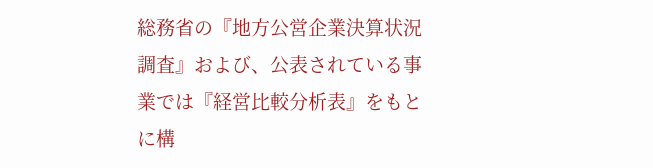総務省の『地方公営企業決算状況調査』および、公表されている事業では『経営比較分析表』をもとに構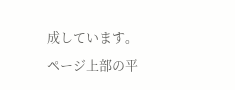成しています。
ページ上部の平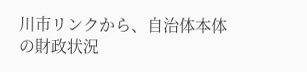川市リンクから、自治体本体の財政状況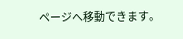ページへ移動できます。